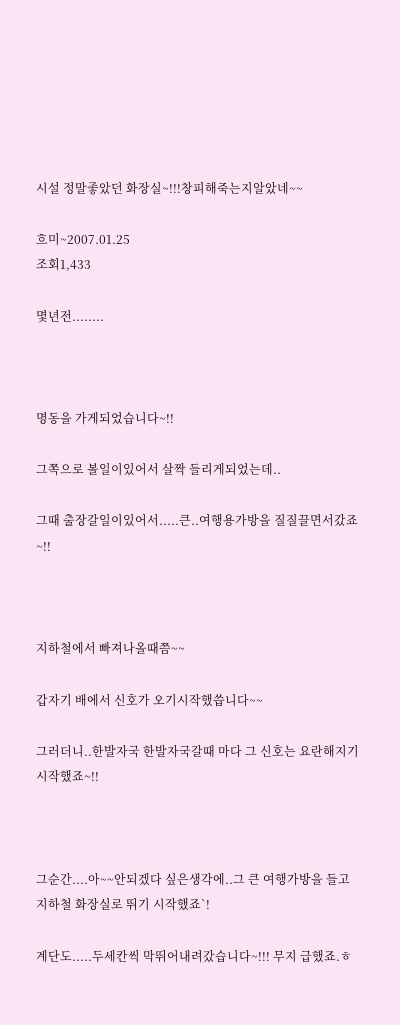시설 정말좋았던 화장실~!!!창피해죽는지알았네~~

흐미~2007.01.25
조회1,433

몇년전........



명동을 가게되었습니다~!!

그쪽으로 볼일이있어서 살짝 들리게되었는데..

그때 출장갈일이있어서.....큰..여행용가방을 질질끌면서갔죠~!!



지하철에서 빠져나올때쯤~~

갑자기 배에서 신호가 오기시작했씁니다~~

그러더니..한발자국 한발자국갈때 마다 그 신호는 요란해지기 시작했죠~!!



그순간....아~~안되겠다 싶은생각에..그 큰 여행가방을 들고 지하철 화장실로 뛰기 시작했죠`!

계단도.....두세칸씩 막뛰어내려갔습니다~!!! 무지 급했죠.ㅎ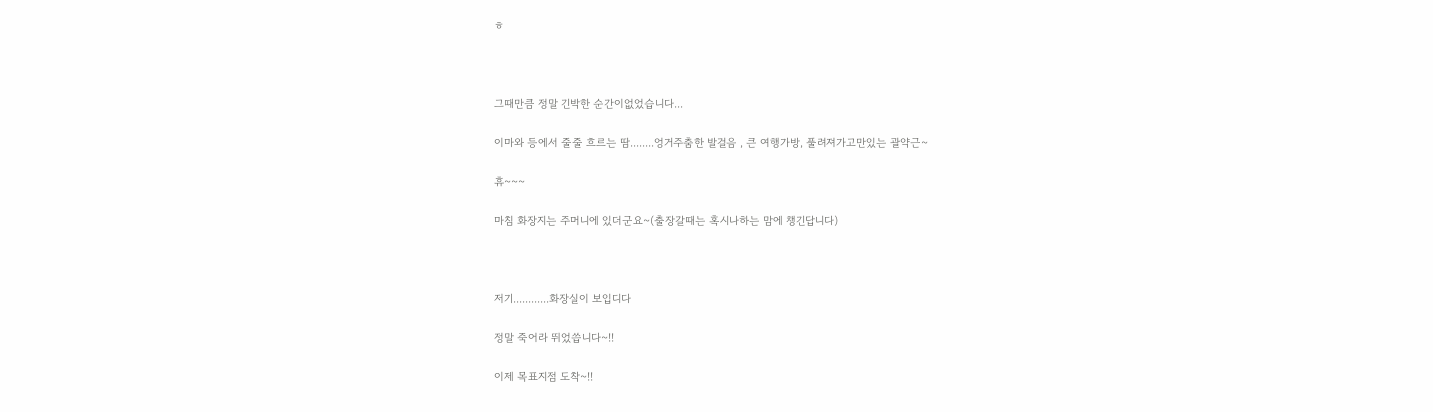ㅎ



그때만큼 정말 긴박한 순간이없었습니다...

이마와 등에서 줄줄 흐르는 땀........엉거주춤한 발걸음 , 큰 여행가방, 풀려져가고만있는 괄약근~

휴~~~

마침 화장지는 주머니에 있더군요~(출장갈때는 혹시나하는 맘에 챙긴답니다)



저기............화장실이 보입디다

정말 죽어라 뛰었씁니다~!!

이제 목표지점 도착~!!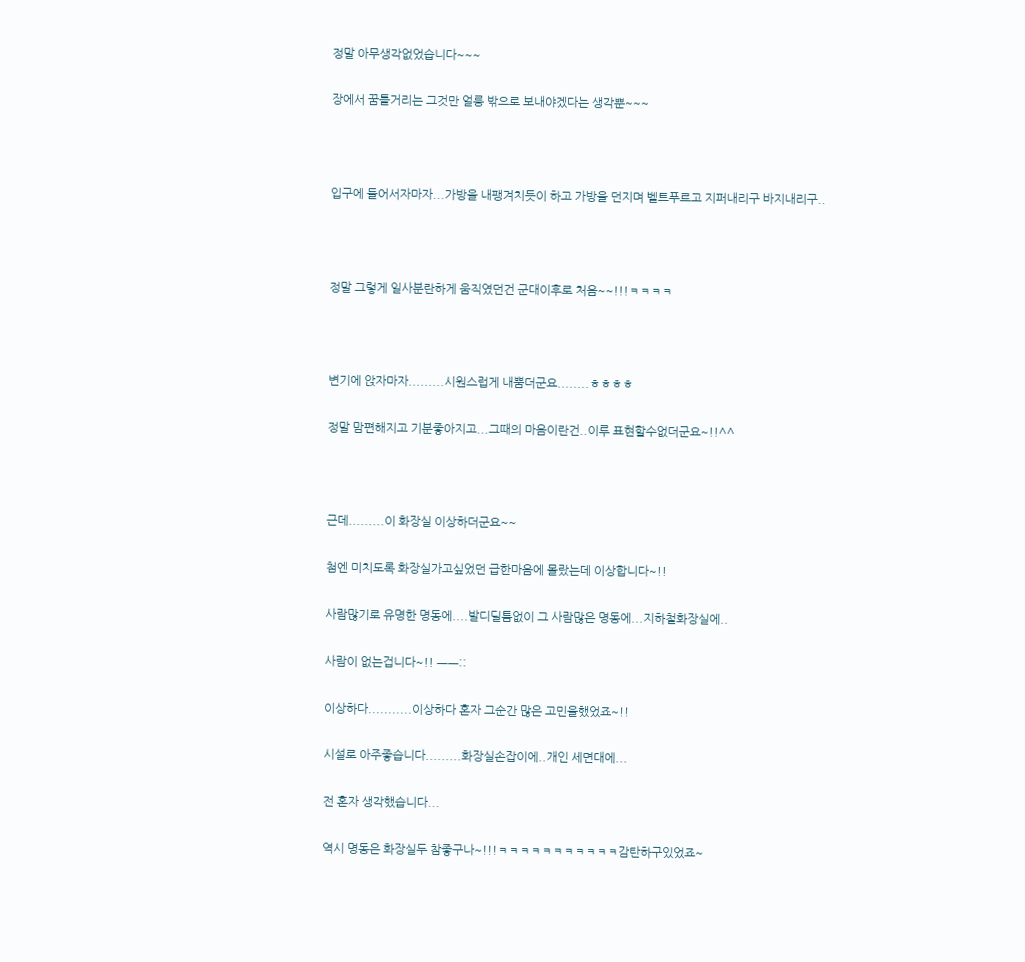정말 아무생각없었습니다~~~

장에서 꿈틀거리는 그것만 얼릉 밖으로 보내야겠다는 생각뿐~~~



입구에 들어서자마자...가방을 내팽겨치듯이 하고 가방을 던지며 벨트푸르고 지퍼내리구 바지내리구..



정말 그렇게 일사분란하게 움직였던건 군대이후로 처음~~!!!ㅋㅋㅋㅋ



변기에 앉자마자.........시원스럽게 내뿜더군요........ㅎㅎㅎㅎ

정말 맘편해지고 기분좋아지고...그때의 마음이란건..이루 표현할수없더군요~!!^^



근데.........이 화장실 이상하더군요~~

첨엔 미치도록 화장실가고싶었던 급한마음에 몰랐는데 이상합니다~!!

사람많기로 유명한 명동에....발디딜틈없이 그 사람많은 명동에...지하철화장실에..

사람이 없는겁니다~!! ㅡㅡ::

이상하다...........이상하다 혼자 그순간 많은 고민을했었죠~!!

시설로 아주좋습니다.........화장실손잡이에..개인 세면대에...

전 혼자 생각했습니다...

역시 명동은 화장실두 참좋구나~!!!ㅋㅋㅋㅋㅋㅋㅋㅋㅋㅋㅋ감탄하구있었죠~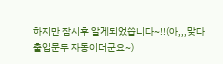하지만 잠시후 알게되었씁니다~!!(아,,,맞다 출입문두 자동이더군요~)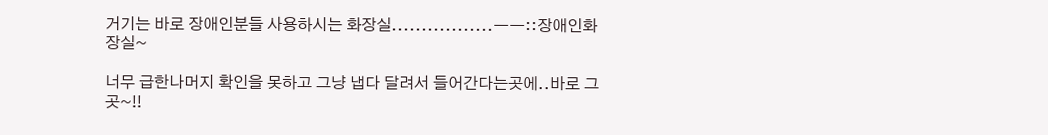거기는 바로 장애인분들 사용하시는 화장실.................ㅡㅡ::장애인화장실~

너무 급한나머지 확인을 못하고 그냥 냅다 달려서 들어간다는곳에..바로 그곳~!!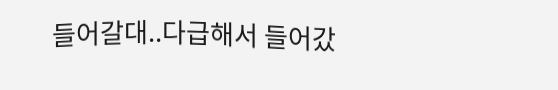들어갈대..다급해서 들어갔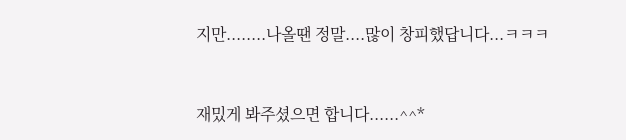지만........나올땐 정말....많이 창피했답니다...ㅋㅋㅋ



재밌게 봐주셨으면 합니다......^^*